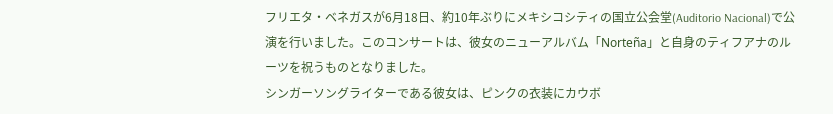フリエタ・ベネガスが6月18日、約10年ぶりにメキシコシティの国立公会堂(Auditorio Nacional)で公演を行いました。このコンサートは、彼女のニューアルバム「Norteña」と自身のティフアナのルーツを祝うものとなりました。
シンガーソングライターである彼女は、ピンクの衣装にカウボ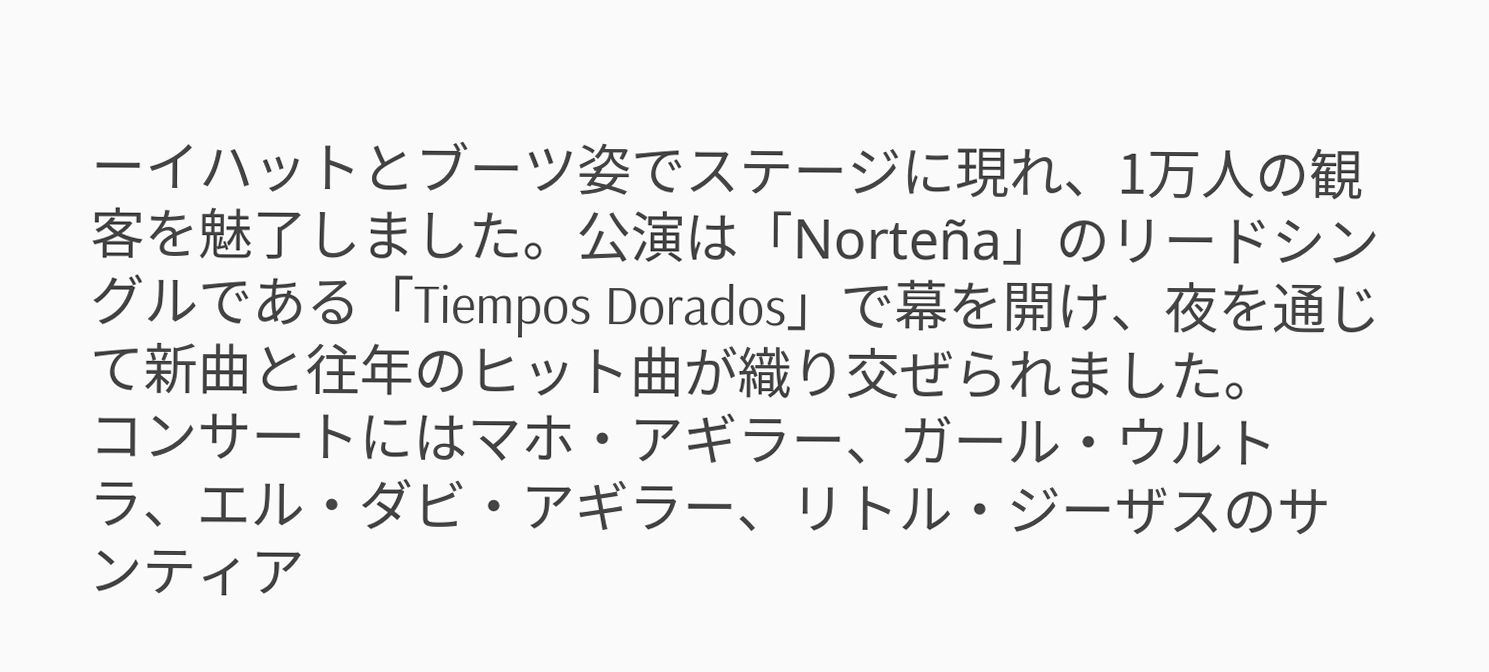ーイハットとブーツ姿でステージに現れ、1万人の観客を魅了しました。公演は「Norteña」のリードシングルである「Tiempos Dorados」で幕を開け、夜を通じて新曲と往年のヒット曲が織り交ぜられました。
コンサートにはマホ・アギラー、ガール・ウルトラ、エル・ダビ・アギラー、リトル・ジーザスのサンティア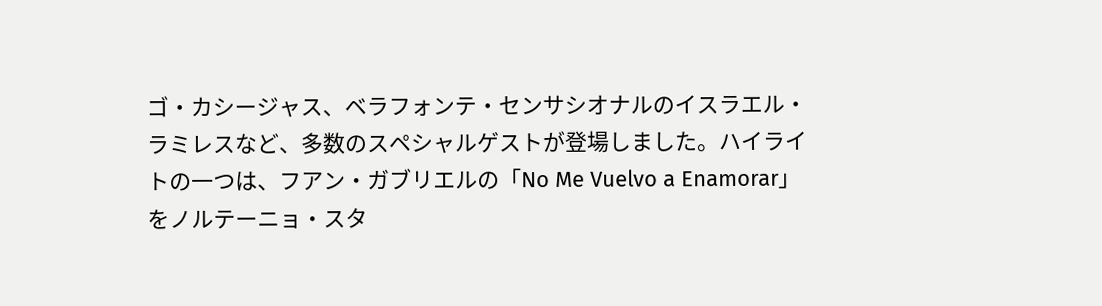ゴ・カシージャス、ベラフォンテ・センサシオナルのイスラエル・ラミレスなど、多数のスペシャルゲストが登場しました。ハイライトの一つは、フアン・ガブリエルの「No Me Vuelvo a Enamorar」をノルテーニョ・スタ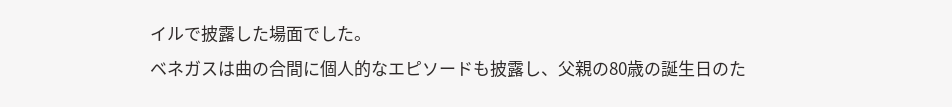イルで披露した場面でした。
ベネガスは曲の合間に個人的なエピソードも披露し、父親の80歳の誕生日のた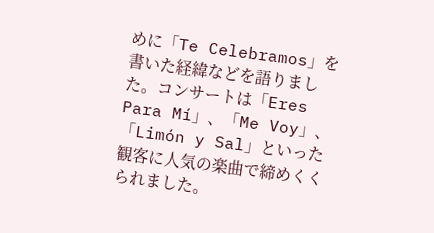めに「Te Celebramos」を書いた経緯などを語りました。コンサートは「Eres Para Mí」、「Me Voy」、「Limón y Sal」といった観客に人気の楽曲で締めくくられました。